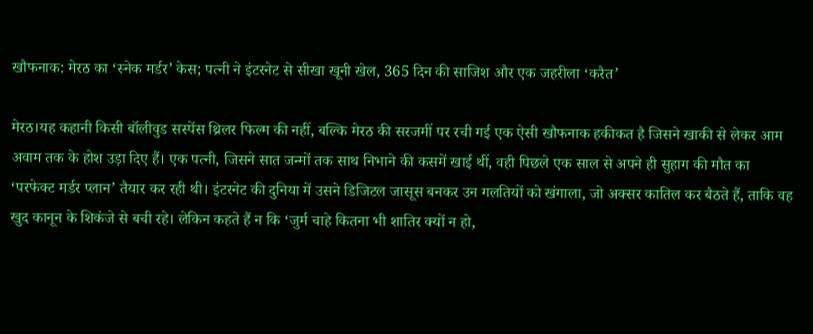खौफनाक: मेरठ का ‘स्नेक मर्डर’ केस; पत्नी ने इंटरनेट से सीखा खूनी खेल, 365 दिन की साजिश और एक जहरीला ‘करैत’

मेरठ।यह कहानी किसी बॉलीवुड सस्पेंस थ्रिलर फिल्म की नहीं, बल्कि मेरठ की सरजमीं पर रची गई एक ऐसी खौफनाक हकीकत है जिसने खाकी से लेकर आम अवाम तक के होश उड़ा दिए हैं। एक पत्नी, जिसने सात जन्मों तक साथ निभाने की कसमें खाई थीं, वही पिछले एक साल से अपने ही सुहाग की मौत का ‘परफेक्ट मर्डर प्लान’ तैयार कर रही थी। इंटरनेट की दुनिया में उसने डिजिटल जासूस बनकर उन गलतियों को खंगाला, जो अक्सर कातिल कर बैठते हैं, ताकि वह खुद कानून के शिकंजे से बची रहे। लेकिन कहते हैं न कि ‘जुर्म चाहे कितना भी शातिर क्यों न हो,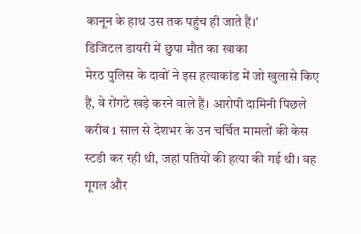कानून के हाथ उस तक पहुंच ही जाते हैं।’
डिजिटल डायरी में छुपा मौत का खाका
मेरठ पुलिस के दावों ने इस हत्याकांड में जो खुलासे किए हैं, वे रोंगटे खड़े करने वाले हैं। आरोपी दामिनी पिछले करीब 1 साल से देशभर के उन चर्चित मामलों की केस स्टडी कर रही थी, जहां पतियों की हत्या की गई थी। वह गूगल और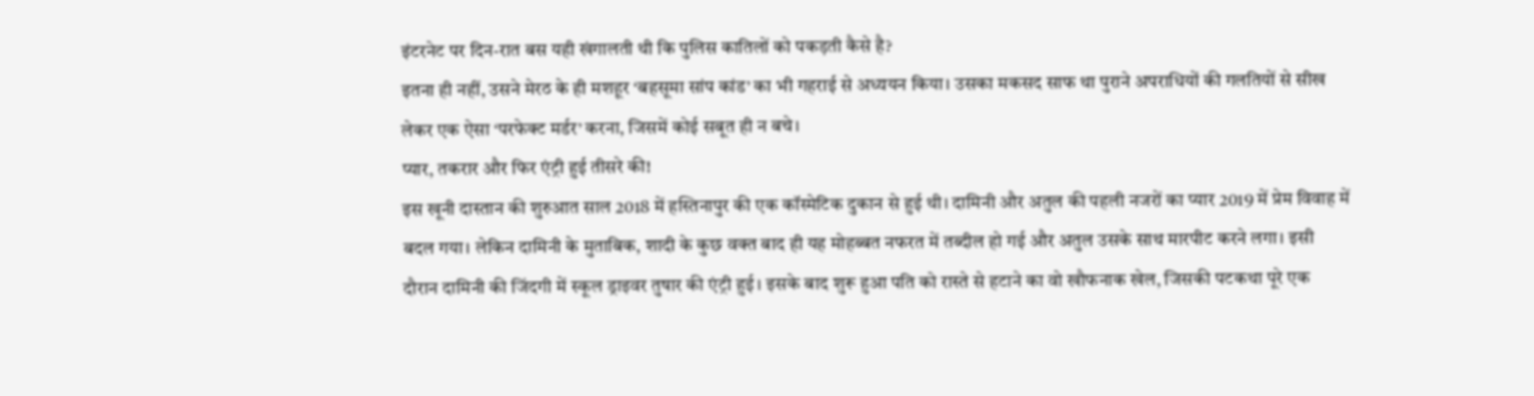इंटरनेट पर दिन-रात बस यही खंगालती थी कि पुलिस कातिलों को पकड़ती कैसे है?
इतना ही नहीं, उसने मेरठ के ही मशहूर ‘बहसूमा सांप कांड’ का भी गहराई से अध्ययन किया। उसका मकसद साफ था पुराने अपराधियों की गलतियों से सीख लेकर एक ऐसा ‘परफेक्ट मर्डर’ करना, जिसमें कोई सबूत ही न बचे।
प्यार, तकरार और फिर एंट्री हुई तीसरे की!
इस खूनी दास्तान की शुरुआत साल 2018 में हस्तिनापुर की एक कॉस्मेटिक दुकान से हुई थी। दामिनी और अतुल की पहली नजरों का प्यार 2019 में प्रेम विवाह में बदल गया। लेकिन दामिनी के मुताबिक, शादी के कुछ वक्त बाद ही यह मोहब्बत नफरत में तब्दील हो गई और अतुल उसके साथ मारपीट करने लगा। इसी दौरान दामिनी की जिंदगी में स्कूल ड्राइवर तुषार की एंट्री हुई। इसके बाद शुरू हुआ पति को रास्ते से हटाने का वो खौफनाक खेल, जिसकी पटकथा पूरे एक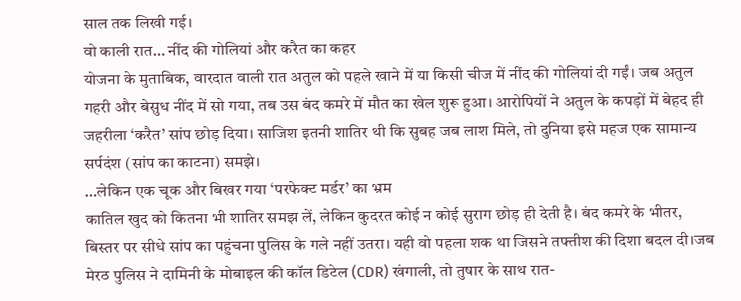साल तक लिखी गई।
वो काली रात… नींद की गोलियां और करैत का कहर
योजना के मुताबिक, वारदात वाली रात अतुल को पहले खाने में या किसी चीज में नींद की गोलियां दी गईं। जब अतुल गहरी और बेसुध नींद में सो गया, तब उस बंद कमरे में मौत का खेल शुरू हुआ। आरोपियों ने अतुल के कपड़ों में बेहद ही जहरीला ‘करैत’ सांप छोड़ दिया। साजिश इतनी शातिर थी कि सुबह जब लाश मिले, तो दुनिया इसे महज एक सामान्य सर्पदंश (सांप का काटना) समझे।
…लेकिन एक चूक और बिखर गया ‘परफेक्ट मर्डर’ का भ्रम
कातिल खुद को कितना भी शातिर समझ लें, लेकिन कुदरत कोई न कोई सुराग छोड़ ही देती है। बंद कमरे के भीतर, बिस्तर पर सीधे सांप का पहुंचना पुलिस के गले नहीं उतरा। यही वो पहला शक था जिसने तफ्तीश की दिशा बदल दी।जब मेरठ पुलिस ने दामिनी के मोबाइल की कॉल डिटेल (CDR) खंगाली, तो तुषार के साथ रात-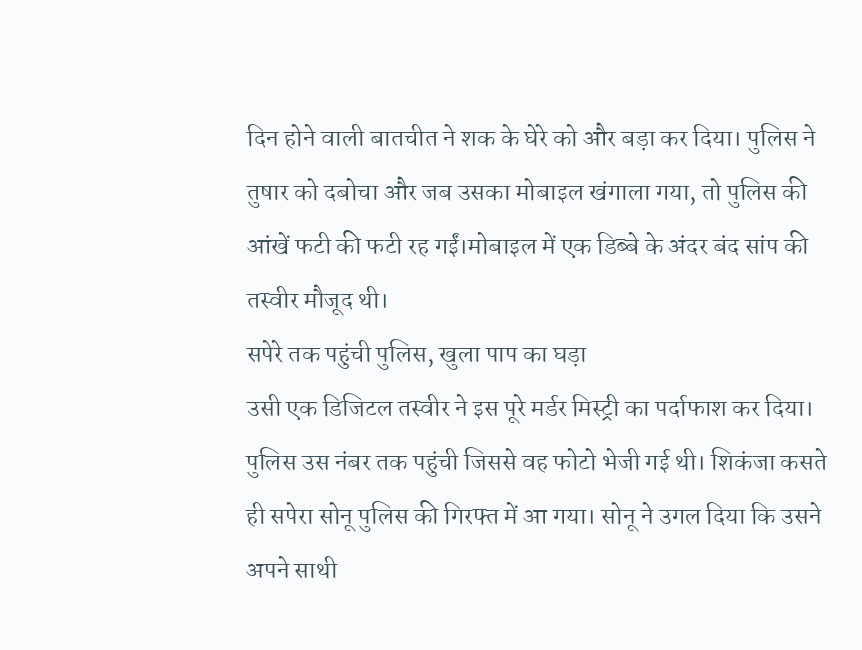दिन होने वाली बातचीत ने शक के घेरे को और बड़ा कर दिया। पुलिस ने तुषार को दबोचा और जब उसका मोबाइल खंगाला गया, तो पुलिस की आंखें फटी की फटी रह गईं।मोबाइल में एक डिब्बे के अंदर बंद सांप की तस्वीर मौजूद थी।
सपेरे तक पहुंची पुलिस, खुला पाप का घड़ा
उसी एक डिजिटल तस्वीर ने इस पूरे मर्डर मिस्ट्री का पर्दाफाश कर दिया। पुलिस उस नंबर तक पहुंची जिससे वह फोटो भेजी गई थी। शिकंजा कसते ही सपेरा सोनू पुलिस की गिरफ्त में आ गया। सोनू ने उगल दिया कि उसने अपने साथी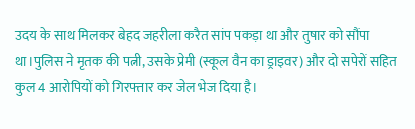उदय के साथ मिलकर बेहद जहरीला करैत सांप पकड़ा था और तुषार को सौंपा था।पुलिस ने मृतक की पत्नी, उसके प्रेमी (स्कूल वैन का ड्राइवर) और दो सपेरों सहित कुल 4 आरोपियों को गिरफ्तार कर जेल भेज दिया है।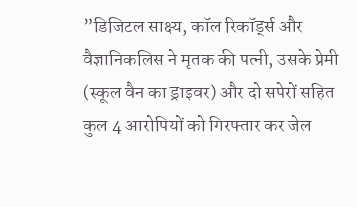”डिजिटल साक्ष्य, कॉल रिकॉर्ड्स और वैज्ञानिकलिस ने मृतक की पत्नी, उसके प्रेमी (स्कूल वैन का ड्राइवर) और दो सपेरों सहित कुल 4 आरोपियों को गिरफ्तार कर जेल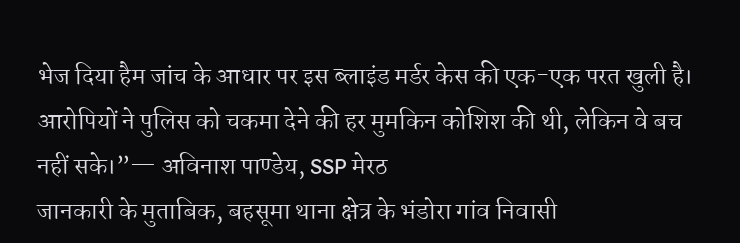भेज दिया हैम जांच के आधार पर इस ब्लाइंड मर्डर केस की एक-एक परत खुली है। आरोपियों ने पुलिस को चकमा देने की हर मुमकिन कोशिश की थी, लेकिन वे बच नहीं सके।”— अविनाश पाण्डेय, SSP मेरठ
जानकारी के मुताबिक, बहसूमा थाना क्षेत्र के भंडोरा गांव निवासी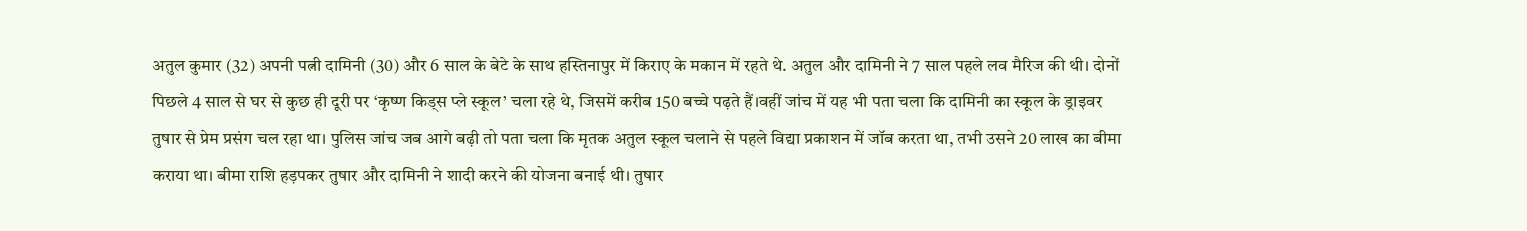अतुल कुमार (32) अपनी पत्नी दामिनी (30) और 6 साल के बेटे के साथ हस्तिनापुर में किराए के मकान में रहते थे. अतुल और दामिनी ने 7 साल पहले लव मैरिज की थी। दोनों पिछले 4 साल से घर से कुछ ही दूरी पर ‘कृष्ण किड्स प्ले स्कूल’ चला रहे थे, जिसमें करीब 150 बच्चे पढ़ते हैं।वहीं जांच में यह भी पता चला कि दामिनी का स्कूल के ड्राइवर तुषार से प्रेम प्रसंग चल रहा था। पुलिस जांच जब आगे बढ़ी तो पता चला कि मृतक अतुल स्कूल चलाने से पहले विद्या प्रकाशन में जॉब करता था, तभी उसने 20 लाख का बीमा कराया था। बीमा राशि हड़पकर तुषार और दामिनी ने शादी करने की योजना बनाई थी। तुषार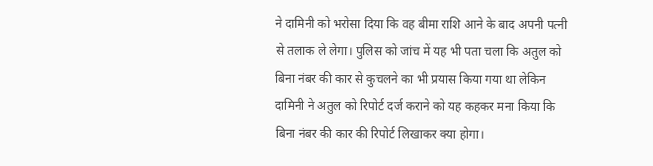ने दामिनी को भरोसा दिया कि वह बीमा राशि आने के बाद अपनी पत्नी से तलाक ले लेगा। पुलिस को जांच में यह भी पता चला कि अतुल को बिना नंबर की कार से कुचलने का भी प्रयास किया गया था लेकिन दामिनी ने अतुल को रिपोर्ट दर्ज कराने को यह कहकर मना किया कि बिना नंबर की कार की रिपोर्ट लिखाकर क्या होगा।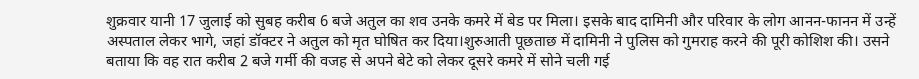शुक्रवार यानी 17 जुलाई को सुबह करीब 6 बजे अतुल का शव उनके कमरे में बेड पर मिला। इसके बाद दामिनी और परिवार के लोग आनन-फानन में उन्हें अस्पताल लेकर भागे, जहां डॉक्टर ने अतुल को मृत घोषित कर दिया।शुरुआती पूछताछ में दामिनी ने पुलिस को गुमराह करने की पूरी कोशिश की। उसने बताया कि वह रात करीब 2 बजे गर्मी की वजह से अपने बेटे को लेकर दूसरे कमरे में सोने चली गई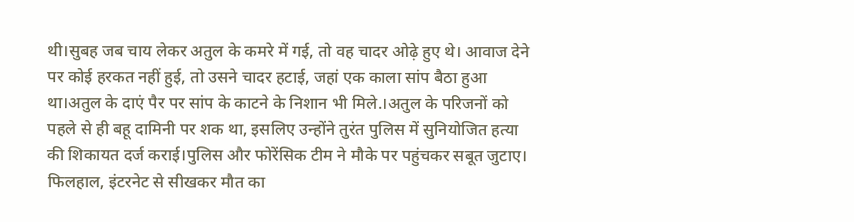थी।सुबह जब चाय लेकर अतुल के कमरे में गई, तो वह चादर ओढ़े हुए थे। आवाज देने पर कोई हरकत नहीं हुई, तो उसने चादर हटाई, जहां एक काला सांप बैठा हुआ था।अतुल के दाएं पैर पर सांप के काटने के निशान भी मिले.।अतुल के परिजनों को पहले से ही बहू दामिनी पर शक था, इसलिए उन्होंने तुरंत पुलिस में सुनियोजित हत्या की शिकायत दर्ज कराई।पुलिस और फोरेंसिक टीम ने मौके पर पहुंचकर सबूत जुटाए।
फिलहाल, इंटरनेट से सीखकर मौत का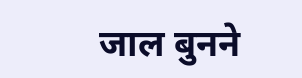जाल बुनने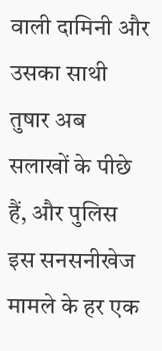वाली दामिनी और उसका साथी तुषार अब सलाखों के पीछे हैं, और पुलिस इस सनसनीखेज मामले के हर एक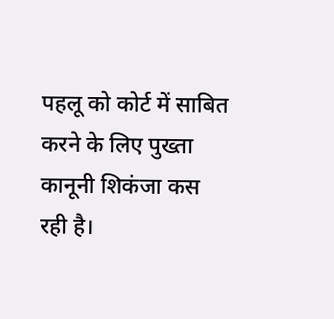पहलू को कोर्ट में साबित करने के लिए पुख्ता कानूनी शिकंजा कस रही है।